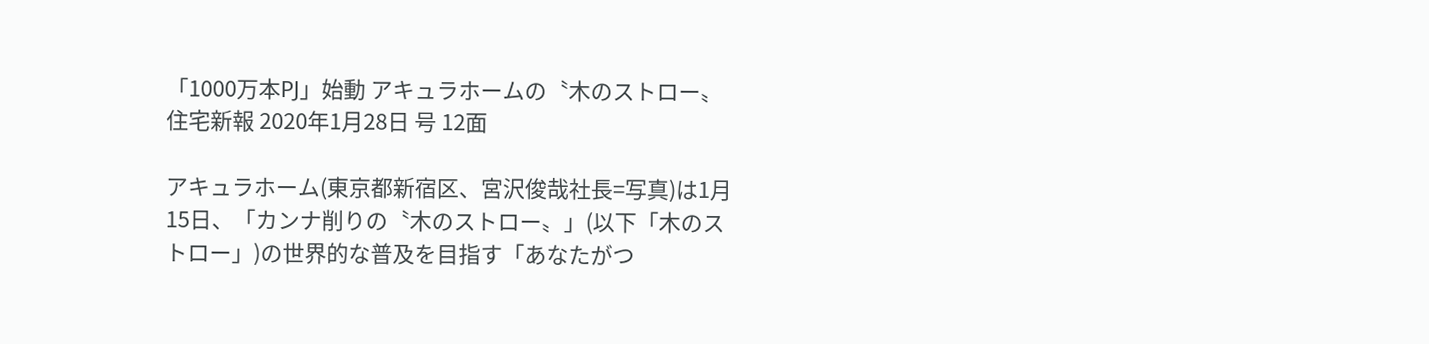「1000万本PJ」始動 アキュラホームの〝木のストロー〟
住宅新報 2020年1月28日 号 12面

アキュラホーム(東京都新宿区、宮沢俊哉社長=写真)は1月15日、「カンナ削りの〝木のストロー〟」(以下「木のストロー」)の世界的な普及を目指す「あなたがつ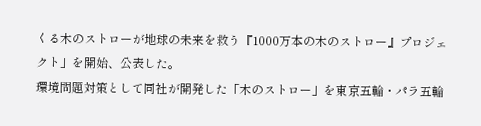くる木のストローが地球の未来を救う『1000万本の木のストロー』プロジェクト」を開始、公表した。
環境問題対策として同社が開発した「木のストロー」を東京五輪・パラ五輪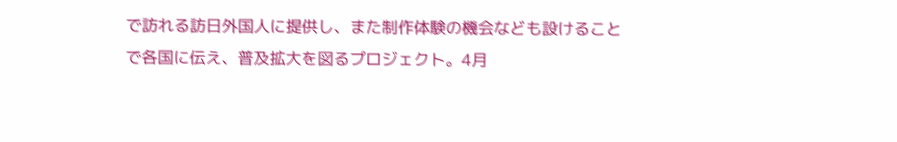で訪れる訪日外国人に提供し、また制作体験の機会なども設けることで各国に伝え、普及拡大を図るプロジェクト。4月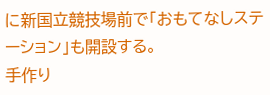に新国立競技場前で「おもてなしステーション」も開設する。
手作り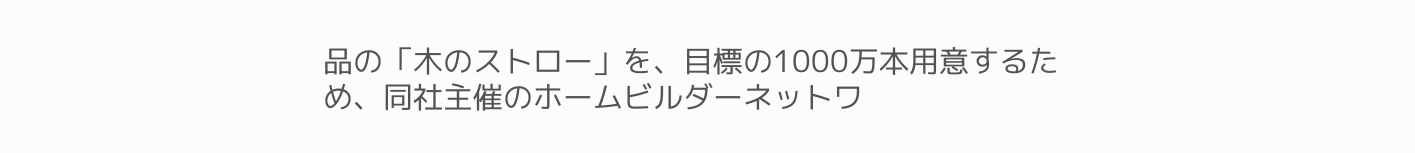品の「木のストロー」を、目標の1000万本用意するため、同社主催のホームビルダーネットワ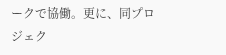ークで協働。更に、同プロジェク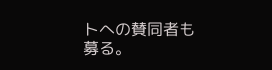トへの賛同者も募る。